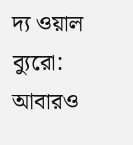দ্য ওয়াল ব্যুরো: আবারও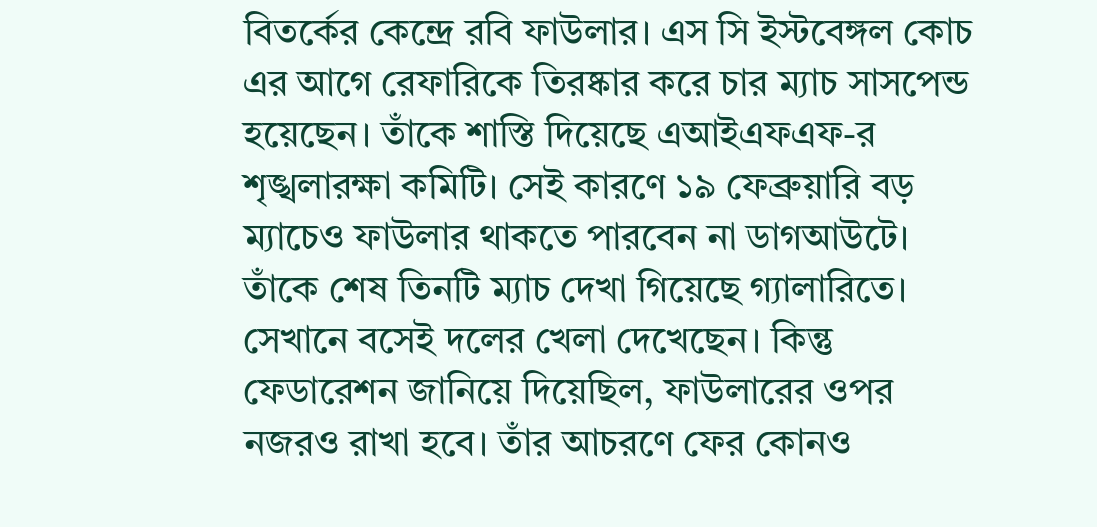বিতর্কের কেন্দ্রে রবি ফাউলার। এস সি ইস্টবেঙ্গল কোচ এর আগে রেফারিকে তিরষ্কার করে চার ম্যাচ সাসপেন্ড হয়েছেন। তাঁকে শাস্তি দিয়েছে এআইএফএফ-র শৃঙ্খলারক্ষা কমিটি। সেই কারণে ১৯ ফেব্রুয়ারি বড় ম্যাচেও ফাউলার থাকতে পারবেন না ডাগআউটে।
তাঁকে শেষ তিনটি ম্যাচ দেখা গিয়েছে গ্যালারিতে। সেখানে বসেই দলের খেলা দেখেছেন। কিন্তু ফেডারেশন জানিয়ে দিয়েছিল, ফাউলারের ওপর নজরও রাখা হবে। তাঁর আচরণে ফের কোনও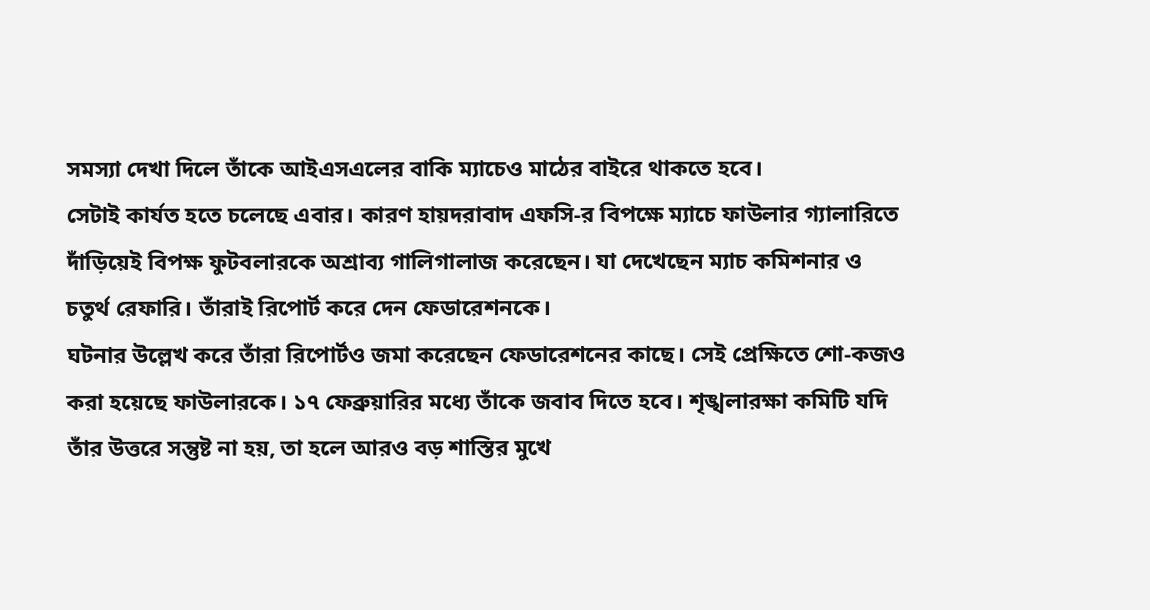সমস্যা দেখা দিলে তাঁকে আইএসএলের বাকি ম্যাচেও মাঠের বাইরে থাকতে হবে।
সেটাই কার্যত হতে চলেছে এবার। কারণ হায়দরাবাদ এফসি-র বিপক্ষে ম্যাচে ফাউলার গ্যালারিতে দাঁড়িয়েই বিপক্ষ ফুটবলারকে অশ্রাব্য গালিগালাজ করেছেন। যা দেখেছেন ম্যাচ কমিশনার ও চতুর্থ রেফারি। তাঁরাই রিপোর্ট করে দেন ফেডারেশনকে।
ঘটনার উল্লেখ করে তাঁরা রিপোর্টও জমা করেছেন ফেডারেশনের কাছে। সেই প্রেক্ষিতে শো-কজও করা হয়েছে ফাউলারকে। ১৭ ফেব্রুয়ারির মধ্যে তাঁকে জবাব দিতে হবে। শৃঙ্খলারক্ষা কমিটি যদি তাঁর উত্তরে সন্তুষ্ট না হয়, তা হলে আরও বড় শাস্তির মুখে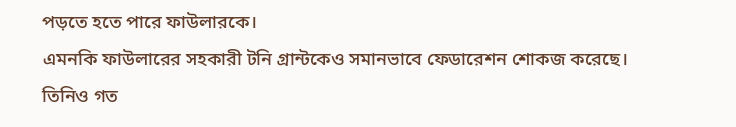পড়তে হতে পারে ফাউলারকে।
এমনকি ফাউলারের সহকারী টনি গ্রান্টকেও সমানভাবে ফেডারেশন শোকজ করেছে। তিনিও গত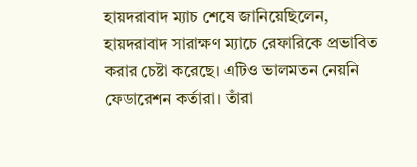হায়দরাবাদ ম্যাচ শেষে জানিয়েছিলেন, হায়দরাবাদ সারাক্ষণ ম্যাচে রেফারিকে প্রভাবিত করার চেষ্টা করেছে। এটিও ভালমতন নেয়নি ফেডারেশন কর্তারা। তাঁরা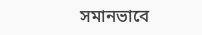সমানভাবে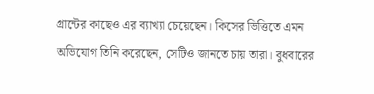গ্রান্টের কাছেও এর ব্যাখ্যা চেয়েছেন। কিসের ভিত্তিতে এমন অভিযোগ তিনি করেছেন, সেটিও জানতে চায় তারা। বুধবারের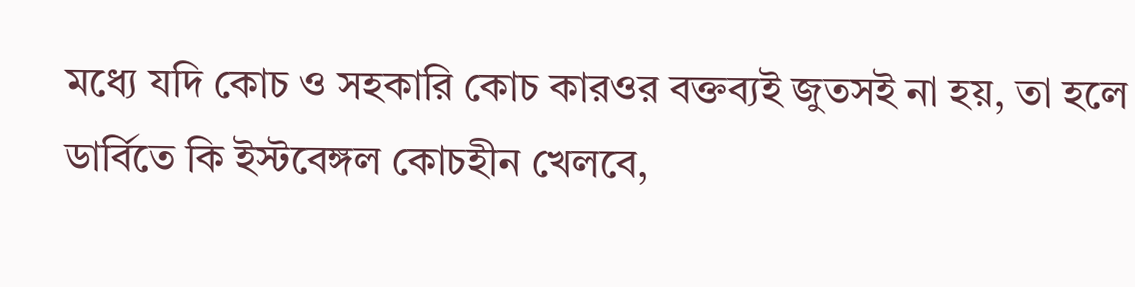মধ্যে যদি কোচ ও সহকারি কোচ কারওর বক্তব্যই জুতসই না হয়, তা হলে ডার্বিতে কি ইস্টবেঙ্গল কোচহীন খেলবে,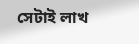সেটাই লাখ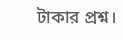টাকার প্রশ্ন।